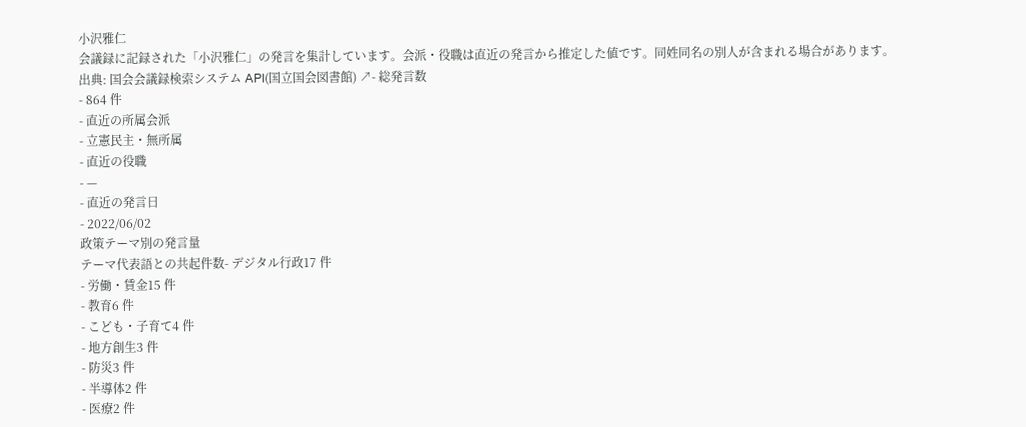小沢雅仁
会議録に記録された「小沢雅仁」の発言を集計しています。会派・役職は直近の発言から推定した値です。同姓同名の別人が含まれる場合があります。
出典: 国会会議録検索システム API(国立国会図書館) ↗- 総発言数
- 864 件
- 直近の所属会派
- 立憲民主・無所属
- 直近の役職
- —
- 直近の発言日
- 2022/06/02
政策テーマ別の発言量
テーマ代表語との共起件数- デジタル行政17 件
- 労働・賃金15 件
- 教育6 件
- こども・子育て4 件
- 地方創生3 件
- 防災3 件
- 半導体2 件
- 医療2 件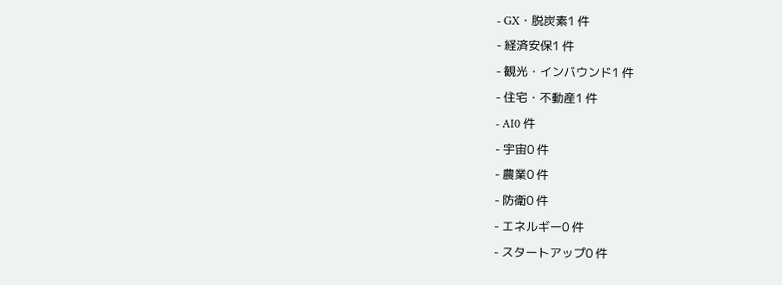- GX・脱炭素1 件
- 経済安保1 件
- 観光・インバウンド1 件
- 住宅・不動産1 件
- AI0 件
- 宇宙0 件
- 農業0 件
- 防衛0 件
- エネルギー0 件
- スタートアップ0 件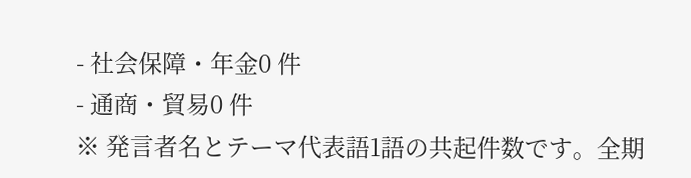- 社会保障・年金0 件
- 通商・貿易0 件
※ 発言者名とテーマ代表語1語の共起件数です。全期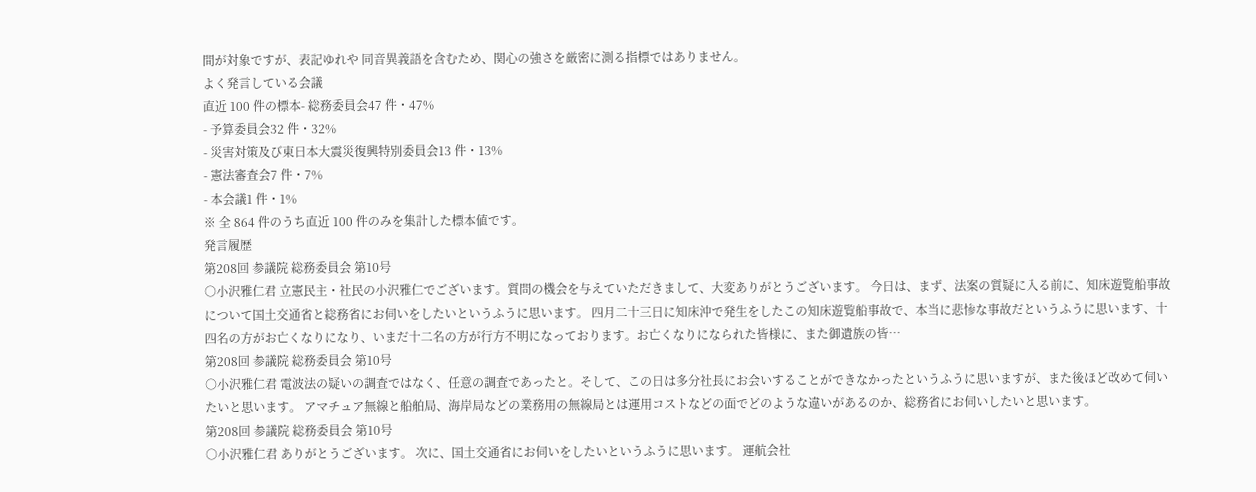間が対象ですが、表記ゆれや 同音異義語を含むため、関心の強さを厳密に測る指標ではありません。
よく発言している会議
直近 100 件の標本- 総務委員会47 件・47%
- 予算委員会32 件・32%
- 災害対策及び東日本大震災復興特別委員会13 件・13%
- 憲法審査会7 件・7%
- 本会議1 件・1%
※ 全 864 件のうち直近 100 件のみを集計した標本値です。
発言履歴
第208回 参議院 総務委員会 第10号
○小沢雅仁君 立憲民主・社民の小沢雅仁でございます。質問の機会を与えていただきまして、大変ありがとうございます。 今日は、まず、法案の質疑に入る前に、知床遊覧船事故について国土交通省と総務省にお伺いをしたいというふうに思います。 四月二十三日に知床沖で発生をしたこの知床遊覧船事故で、本当に悲惨な事故だというふうに思います、十四名の方がお亡くなりになり、いまだ十二名の方が行方不明になっております。お亡くなりになられた皆様に、また御遺族の皆…
第208回 参議院 総務委員会 第10号
○小沢雅仁君 電波法の疑いの調査ではなく、任意の調査であったと。そして、この日は多分社長にお会いすることができなかったというふうに思いますが、また後ほど改めて伺いたいと思います。 アマチュア無線と船舶局、海岸局などの業務用の無線局とは運用コストなどの面でどのような違いがあるのか、総務省にお伺いしたいと思います。
第208回 参議院 総務委員会 第10号
○小沢雅仁君 ありがとうございます。 次に、国土交通省にお伺いをしたいというふうに思います。 運航会社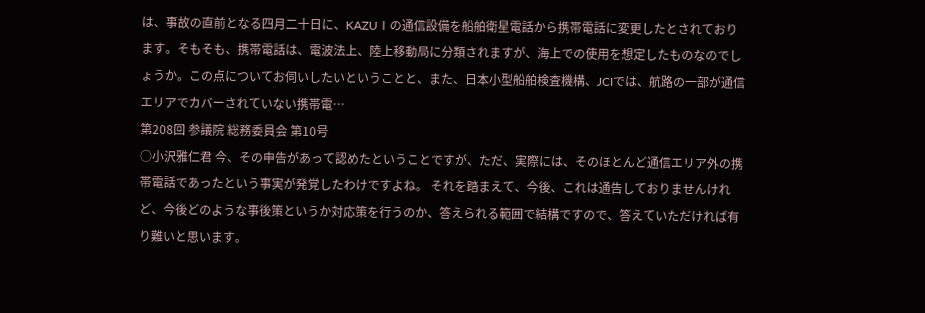は、事故の直前となる四月二十日に、KAZUⅠの通信設備を船舶衛星電話から携帯電話に変更したとされております。そもそも、携帯電話は、電波法上、陸上移動局に分類されますが、海上での使用を想定したものなのでしょうか。この点についてお伺いしたいということと、また、日本小型船舶検査機構、JCIでは、航路の一部が通信エリアでカバーされていない携帯電…
第208回 参議院 総務委員会 第10号
○小沢雅仁君 今、その申告があって認めたということですが、ただ、実際には、そのほとんど通信エリア外の携帯電話であったという事実が発覚したわけですよね。 それを踏まえて、今後、これは通告しておりませんけれど、今後どのような事後策というか対応策を行うのか、答えられる範囲で結構ですので、答えていただければ有り難いと思います。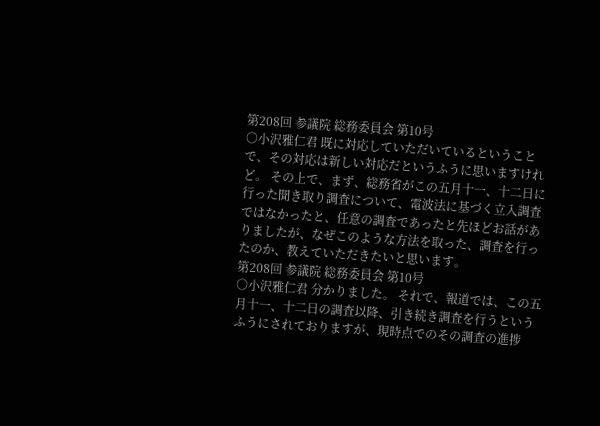第208回 参議院 総務委員会 第10号
○小沢雅仁君 既に対応していただいているということで、その対応は新しい対応だというふうに思いますけれど。 その上で、まず、総務省がこの五月十一、十二日に行った聞き取り調査について、電波法に基づく立入調査ではなかったと、任意の調査であったと先ほどお話がありましたが、なぜこのような方法を取った、調査を行ったのか、教えていただきたいと思います。
第208回 参議院 総務委員会 第10号
○小沢雅仁君 分かりました。 それで、報道では、この五月十一、十二日の調査以降、引き続き調査を行うというふうにされておりますが、現時点でのその調査の進捗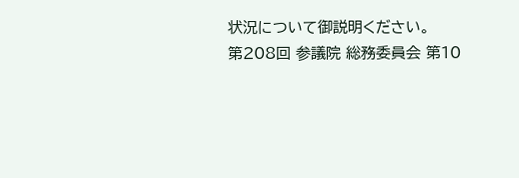状況について御説明ください。
第208回 参議院 総務委員会 第10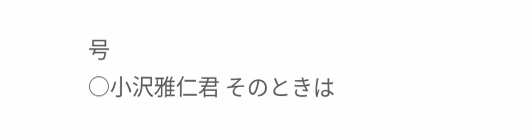号
○小沢雅仁君 そのときは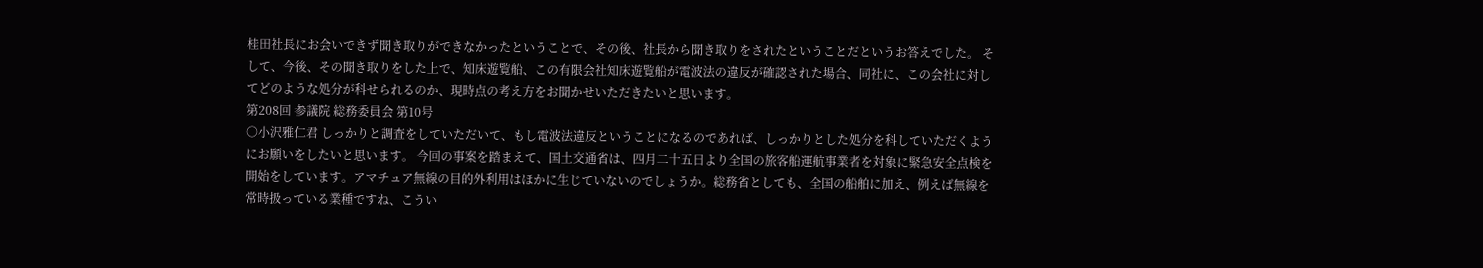桂田社長にお会いできず聞き取りができなかったということで、その後、社長から聞き取りをされたということだというお答えでした。 そして、今後、その聞き取りをした上で、知床遊覧船、この有限会社知床遊覧船が電波法の違反が確認された場合、同社に、この会社に対してどのような処分が科せられるのか、現時点の考え方をお聞かせいただきたいと思います。
第208回 参議院 総務委員会 第10号
○小沢雅仁君 しっかりと調査をしていただいて、もし電波法違反ということになるのであれば、しっかりとした処分を科していただくようにお願いをしたいと思います。 今回の事案を踏まえて、国土交通省は、四月二十五日より全国の旅客船運航事業者を対象に緊急安全点検を開始をしています。アマチュア無線の目的外利用はほかに生じていないのでしょうか。総務省としても、全国の船舶に加え、例えば無線を常時扱っている業種ですね、こうい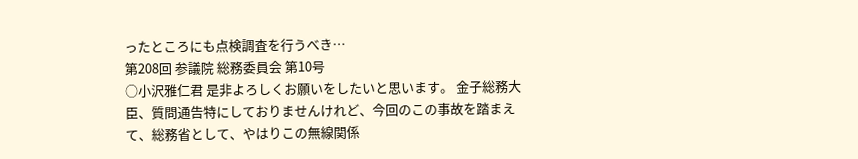ったところにも点検調査を行うべき…
第208回 参議院 総務委員会 第10号
○小沢雅仁君 是非よろしくお願いをしたいと思います。 金子総務大臣、質問通告特にしておりませんけれど、今回のこの事故を踏まえて、総務省として、やはりこの無線関係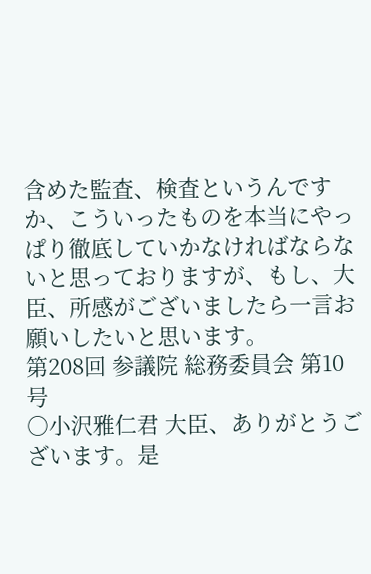含めた監査、検査というんですか、こういったものを本当にやっぱり徹底していかなければならないと思っておりますが、もし、大臣、所感がございましたら一言お願いしたいと思います。
第208回 参議院 総務委員会 第10号
○小沢雅仁君 大臣、ありがとうございます。是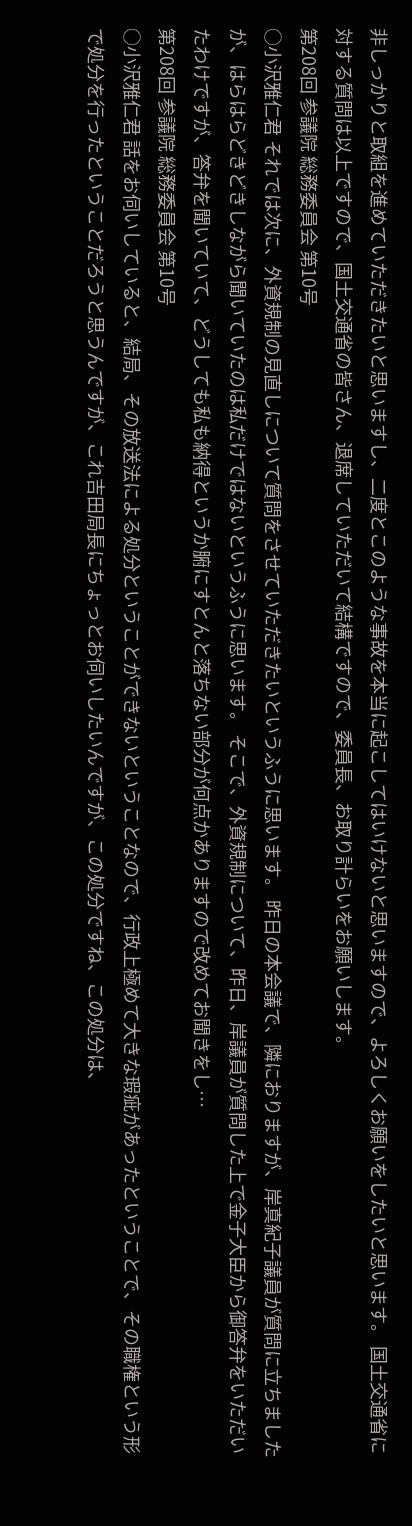非しっかりと取組を進めていただきたいと思いますし、二度とこのような事故を本当に起こしてはいけないと思いますので、よろしくお願いをしたいと思います。 国土交通省に対する質問は以上ですので、国土交通省の皆さん、退席していただいて結構ですので、委員長、お取り計らいをお願いします。
第208回 参議院 総務委員会 第10号
○小沢雅仁君 それでは次に、外資規制の見直しについて質問をさせていただきたいというふうに思います。 昨日の本会議で、隣におりますが、岸真紀子議員が質問に立ちましたが、はらはらどきどきしながら聞いていたのは私だけではないというふうに思います。 そこで、外資規制について、昨日、岸議員が質問した上で金子大臣から御答弁をいただいたわけですが、答弁を聞いていて、どうしても私も納得というか腑にすとんと落ちない部分が何点かありますので改めてお聞きをし…
第208回 参議院 総務委員会 第10号
○小沢雅仁君 話をお伺いしていると、結局、その放送法による処分ということができないということなので、行政上極めて大きな瑕疵があったということで、その職権という形で処分を行ったということだろうと思うんですが、これ吉田局長にちょっとお伺いしたいんですが、この処分ですね、この処分は、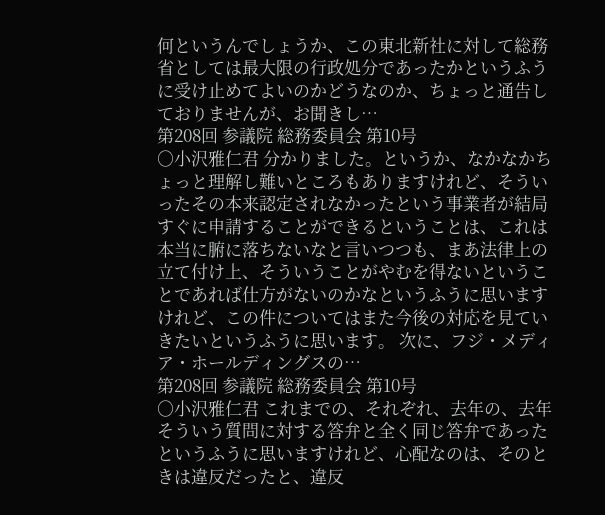何というんでしょうか、この東北新社に対して総務省としては最大限の行政処分であったかというふうに受け止めてよいのかどうなのか、ちょっと通告しておりませんが、お聞きし…
第208回 参議院 総務委員会 第10号
○小沢雅仁君 分かりました。というか、なかなかちょっと理解し難いところもありますけれど、そういったその本来認定されなかったという事業者が結局すぐに申請することができるということは、これは本当に腑に落ちないなと言いつつも、まあ法律上の立て付け上、そういうことがやむを得ないということであれば仕方がないのかなというふうに思いますけれど、この件についてはまた今後の対応を見ていきたいというふうに思います。 次に、フジ・メディア・ホールディングスの…
第208回 参議院 総務委員会 第10号
○小沢雅仁君 これまでの、それぞれ、去年の、去年そういう質問に対する答弁と全く同じ答弁であったというふうに思いますけれど、心配なのは、そのときは違反だったと、違反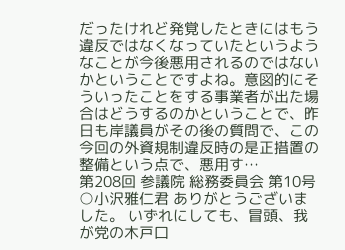だったけれど発覚したときにはもう違反ではなくなっていたというようなことが今後悪用されるのではないかということですよね。意図的にそういったことをする事業者が出た場合はどうするのかということで、昨日も岸議員がその後の質問で、この今回の外資規制違反時の是正措置の整備という点で、悪用す…
第208回 参議院 総務委員会 第10号
○小沢雅仁君 ありがとうございました。 いずれにしても、冒頭、我が党の木戸口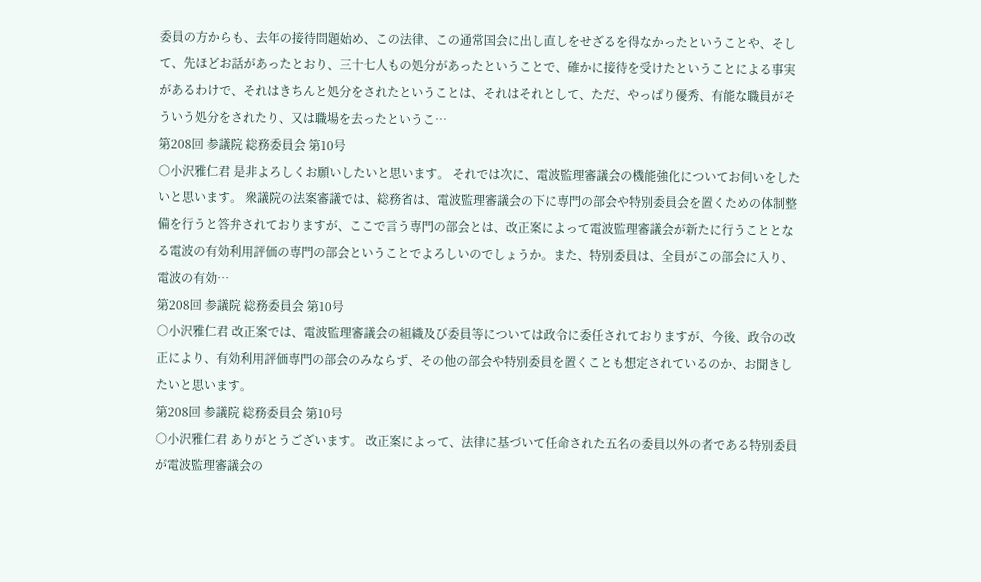委員の方からも、去年の接待問題始め、この法律、この通常国会に出し直しをせざるを得なかったということや、そして、先ほどお話があったとおり、三十七人もの処分があったということで、確かに接待を受けたということによる事実があるわけで、それはきちんと処分をされたということは、それはそれとして、ただ、やっぱり優秀、有能な職員がそういう処分をされたり、又は職場を去ったというこ…
第208回 参議院 総務委員会 第10号
○小沢雅仁君 是非よろしくお願いしたいと思います。 それでは次に、電波監理審議会の機能強化についてお伺いをしたいと思います。 衆議院の法案審議では、総務省は、電波監理審議会の下に専門の部会や特別委員会を置くための体制整備を行うと答弁されておりますが、ここで言う専門の部会とは、改正案によって電波監理審議会が新たに行うこととなる電波の有効利用評価の専門の部会ということでよろしいのでしょうか。また、特別委員は、全員がこの部会に入り、電波の有効…
第208回 参議院 総務委員会 第10号
○小沢雅仁君 改正案では、電波監理審議会の組織及び委員等については政令に委任されておりますが、今後、政令の改正により、有効利用評価専門の部会のみならず、その他の部会や特別委員を置くことも想定されているのか、お聞きしたいと思います。
第208回 参議院 総務委員会 第10号
○小沢雅仁君 ありがとうございます。 改正案によって、法律に基づいて任命された五名の委員以外の者である特別委員が電波監理審議会の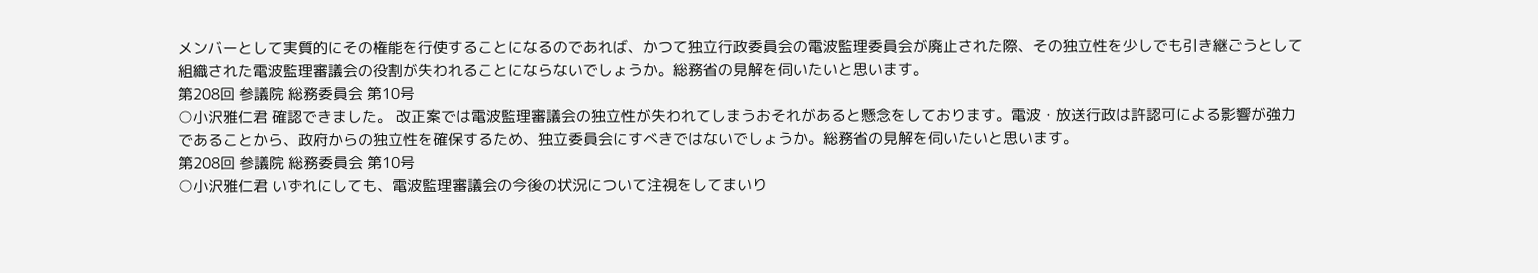メンバーとして実質的にその権能を行使することになるのであれば、かつて独立行政委員会の電波監理委員会が廃止された際、その独立性を少しでも引き継ごうとして組織された電波監理審議会の役割が失われることにならないでしょうか。総務省の見解を伺いたいと思います。
第208回 参議院 総務委員会 第10号
○小沢雅仁君 確認できました。 改正案では電波監理審議会の独立性が失われてしまうおそれがあると懸念をしております。電波・放送行政は許認可による影響が強力であることから、政府からの独立性を確保するため、独立委員会にすべきではないでしょうか。総務省の見解を伺いたいと思います。
第208回 参議院 総務委員会 第10号
○小沢雅仁君 いずれにしても、電波監理審議会の今後の状況について注視をしてまいり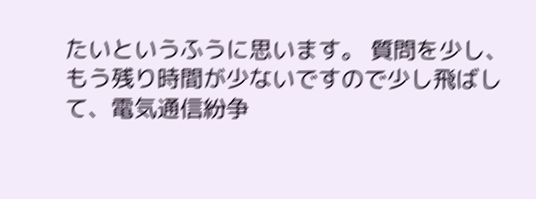たいというふうに思います。 質問を少し、もう残り時間が少ないですので少し飛ばして、電気通信紛争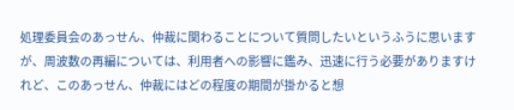処理委員会のあっせん、仲裁に関わることについて質問したいというふうに思いますが、周波数の再編については、利用者への影響に鑑み、迅速に行う必要がありますけれど、このあっせん、仲裁にはどの程度の期間が掛かると想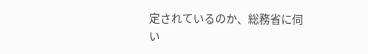定されているのか、総務省に伺い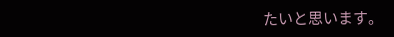たいと思います。